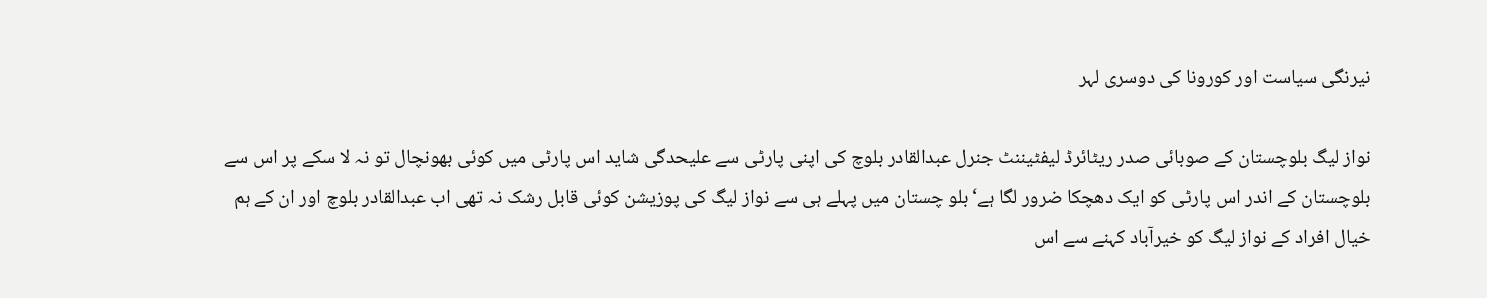نیرنگی سیاست اور کورونا کی دوسری لہر

نواز لیگ بلوچستان کے صوبائی صدر ریٹائرڈ لیفٹیننٹ جنرل عبدالقادر بلوچ کی اپنی پارٹی سے علیحدگی شاید اس پارٹی میں کوئی بھونچال تو نہ لا سکے پر اس سے بلوچستان کے اندر اس پارٹی کو ایک دھچکا ضرور لگا ہے‘ بلو چستان میں پہلے ہی سے نواز لیگ کی پوزیشن کوئی قابل رشک نہ تھی اب عبدالقادر بلوچ اور ان کے ہم خیال افراد کے نواز لیگ کو خیرآباد کہنے سے اس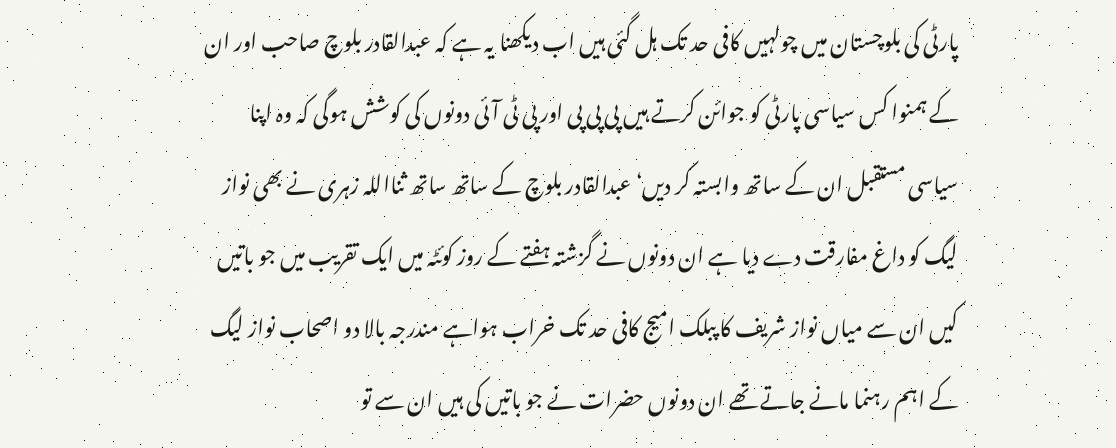پارٹی کی بلوچستان میں چولہیں کافی حد تک ہل گئی ہیں اب دیکھنا یہ ہے کہ عبدالقادر بلوچ صاحب اور ان کے ہمنوا کس سیاسی پارٹی کو جوائن کرتے ہیں پی پی پی اور پی ٹی آئی دونوں کی کوشش ہوگی کہ وہ اپنا سیاسی مستقبل ان کے ساتھ وابستہ کر دیں‘ عبدالقادر بلوچ کے ساتھ ساتھ ثنااللہ زہری نے بھی نواز لیگ کو داغ مفارقت دے دیا ہے ان دونوں نے گزشتہ ہفتے کے روز کوئٹہ میں ایک تقریب میں جو باتیں کیں ان سے میاں نواز شریف کا پبلک امیج کافی حد تک خراب ہواہے مندرجہ بالا دو اصحاب نواز لیگ کے اہم رہنما مانے جاتے تھے ان دونوں حضرات نے جو باتیں کی ہیں ان سے تو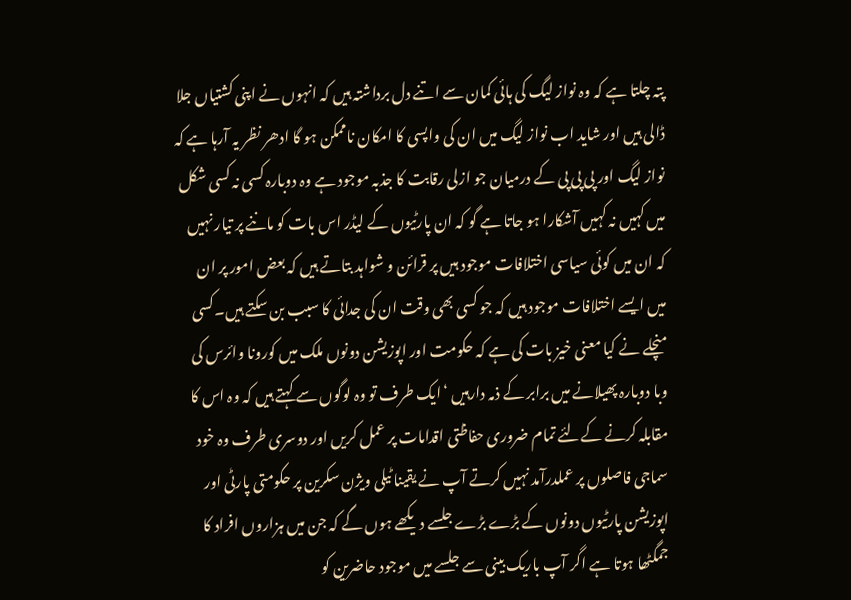پتہ چلتا ہے کہ وہ نواز لیگ کی ہائی کمان سے اتنے دل برداشتہ ہیں کہ انہوں نے اپنی کشتیاں جلا ڈالی ہیں اور شاید اب نواز لیگ میں ان کی واپسی کا امکان ناممکن ہو گا ادھر نظر یہ آرہا ہے کہ نواز لیگ اور پی پی پی کے درمیان جو ازلی رقابت کا جذبہ موجود ہے وہ دوبارہ کسی نہ کسی شکل میں کہیں نہ کہیں آشکارا ہو جاتا ہے گو کہ ان پارٹیوں کے لیڈر اس بات کو ماننے پر تیار نہیں کہ ان میں کوئی سیاسی اختلافات موجود ہیں پر قرائن و شواہد بتاتے ہیں کہ بعض امور پر ان میں ایسے اختلافات موجود ہیں کہ جو کسی بھی وقت ان کی جدائی کا سبب بن سکتے ہیں۔کسی منچلے نے کیا معنی خیز بات کی ہے کہ حکومت اور اپوزیشن دونوں ملک میں کورونا وائرس کی وبا دوبارہ پھیلانے میں برابر کے ذمہ دارہیں ‘ایک طرف تو وہ لوگوں سے کہتے ہیں کہ وہ اس کا مقابلہ کرنے کےلئے تمام ضروری حفاظتی اقدامات پر عمل کریں اور دوسری طرف وہ خود سماجی فاصلوں پر عملدرآمد نہیں کرتے آپ نے یقینا ٹیلی ویژن سکرین پر حکومتی پارٹی اور اپوزیشن پارٹیوں دونوں کے بڑے بڑے جلسے دیکھے ہوں گے کہ جن میں ہزاروں افراد کا جمگٹھا ہوتا ہے اگر آپ باریک بینی سے جلسے میں موجود حاضرین کو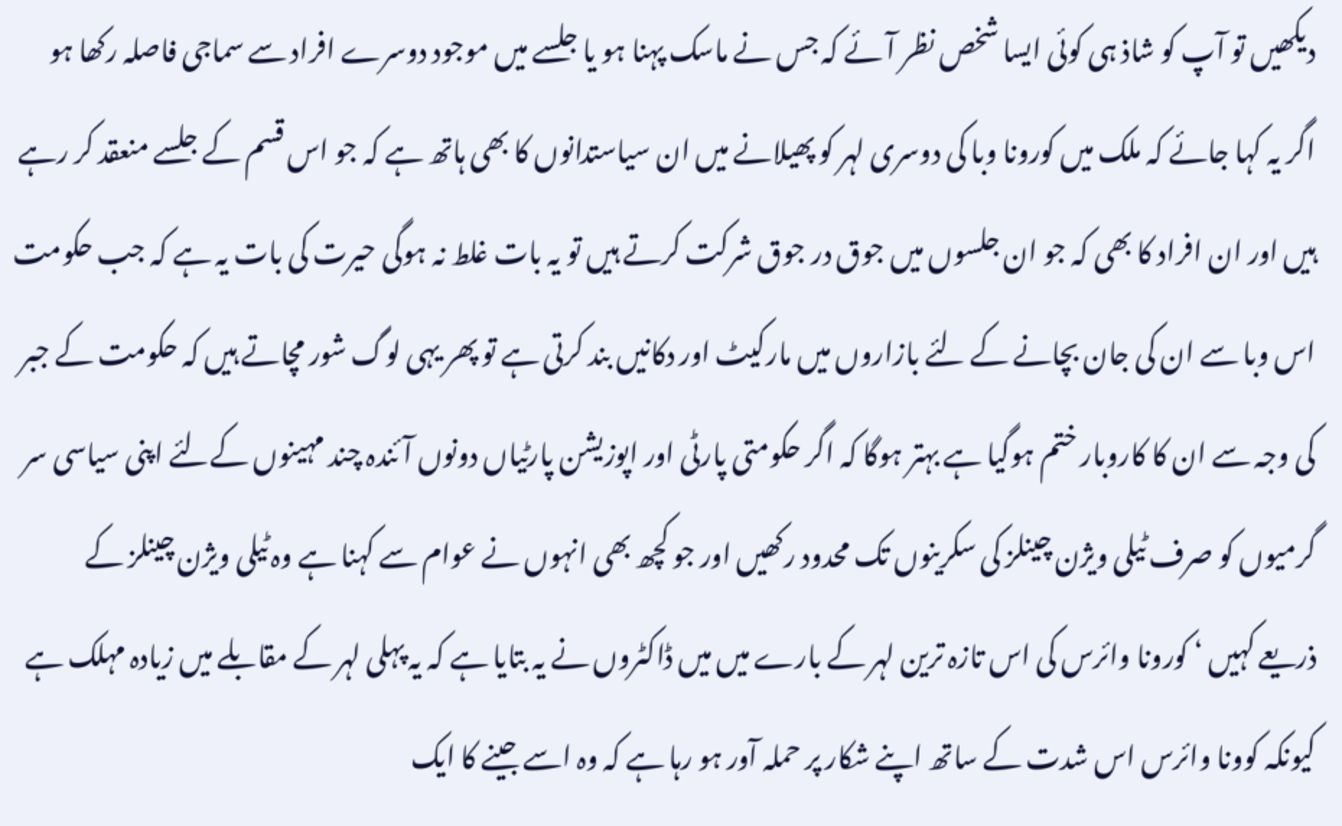دیکھیں تو آپ کو شاذ ہی کوئی ایسا شخص نظر آئے کہ جس نے ماسک پہنا ہو یا جلسے میں موجود دوسرے افراد سے سماجی فاصلہ رکھا ہو اگر یہ کہا جائے کہ ملک میں کورونا وبا کی دوسری لہر کو پھیلانے میں ان سیاستدانوں کا بھی ہاتھ ہے کہ جو اس قسم کے جلسے منعقد کر رہے ہیں اور ان افراد کا بھی کہ جو ان جلسوں میں جوق در جوق شرکت کرتے ہیں تو یہ بات غلط نہ ہوگی حیرت کی بات یہ ہے کہ جب حکومت اس وبا سے ان کی جان بچانے کے لئے بازاروں میں مارکیٹ اور دکانیں بند کرتی ہے تو پھر یہی لوگ شور مچاتے ہیں کہ حکومت کے جبر کی وجہ سے ان کا کاروبار ختم ہوگیا ہے بہتر ہوگا کہ اگر حکومتی پارٹی اور اپوزیشن پارٹیاں دونوں آئندہ چند مہینوں کےلئے اپنی سیاسی سر گرمیوں کو صرف ٹیلی ویژن چینلز کی سکرینوں تک محدود رکھیں اور جو کچھ بھی انہوں نے عوام سے کہنا ہے وہ ٹیلی ویژن چینلز کے ذریعے کہیں ‘ کورونا وائرس کی اس تازہ ترین لہر کے بارے میں میں ڈاکٹروں نے یہ بتایا ہے کہ یہ پہلی لہر کے مقابلے میں زیادہ مہلک ہے کیونکہ کوونا وائرس اس شدت کے ساتھ اپنے شکار پر حملہ آور ہو رہا ہے کہ وہ اسے جینے کا ایک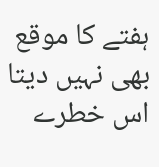ہفتے کا موقع بھی نہیں دیتا اس خطرے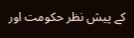کے پیش نظر حکومت اور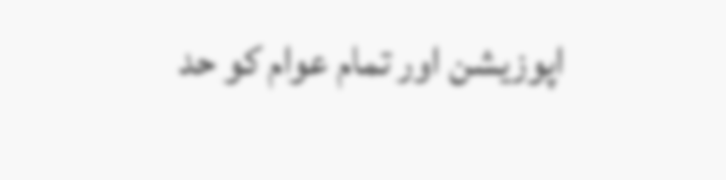اپوزیشن اور تمام عوام کو حد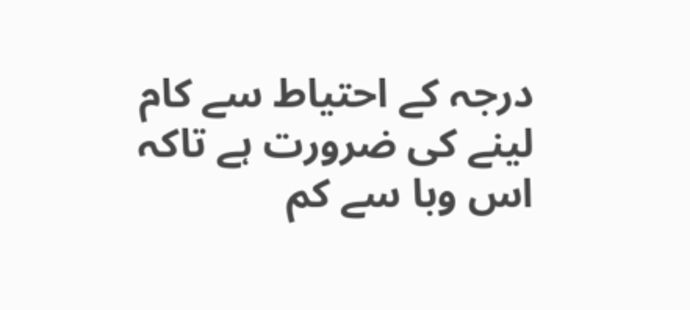درجہ کے احتیاط سے کام لینے کی ضرورت ہے تاکہ اس وبا سے کم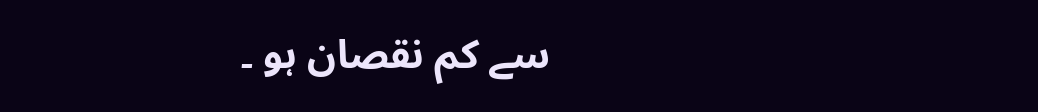سے کم نقصان ہو ۔